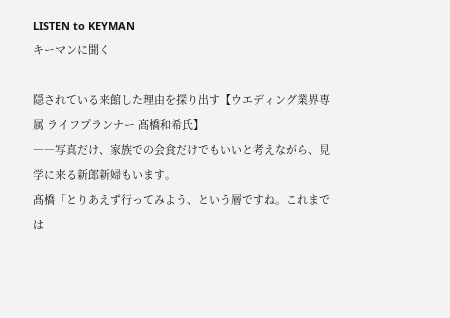LISTEN to KEYMAN
キーマンに聞く

隠されている来館した理由を探り出す【ウエディング業界専属 ライフプランナー 髙橋和希氏】
――写真だけ、家族での会食だけでもいいと考えながら、見学に来る新郎新婦もいます。
髙橋「とりあえず行ってみよう、という層ですね。これまでは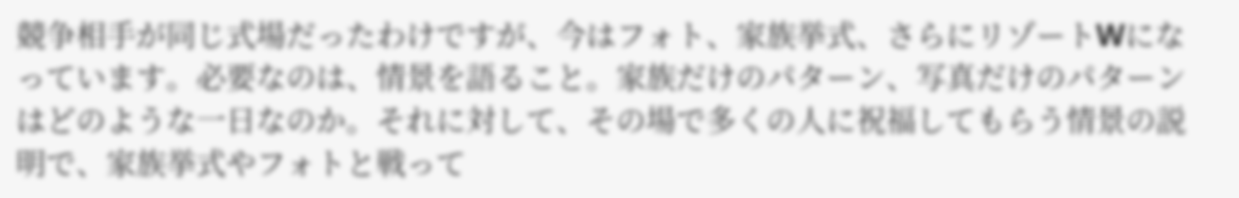競争相手が同じ式場だったわけですが、今はフォト、家族挙式、さらにリゾートWになっています。必要なのは、情景を語ること。家族だけのパターン、写真だけのパターンはどのような一日なのか。それに対して、その場で多くの人に祝福してもらう情景の説明で、家族挙式やフォトと戦って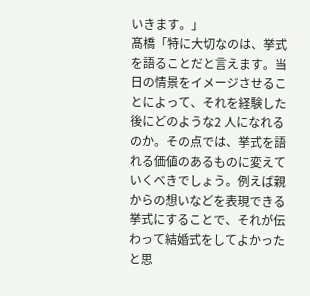いきます。」
髙橋「特に大切なのは、挙式を語ることだと言えます。当日の情景をイメージさせることによって、それを経験した後にどのような2 人になれるのか。その点では、挙式を語れる価値のあるものに変えていくべきでしょう。例えば親からの想いなどを表現できる挙式にすることで、それが伝わって結婚式をしてよかったと思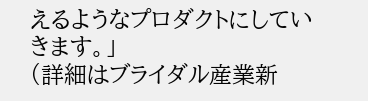えるようなプロダクトにしていきます。」
(詳細はブライダル産業新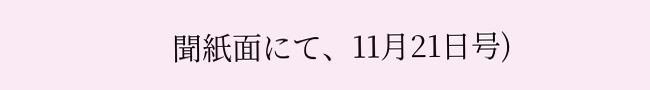聞紙面にて、11月21日号)